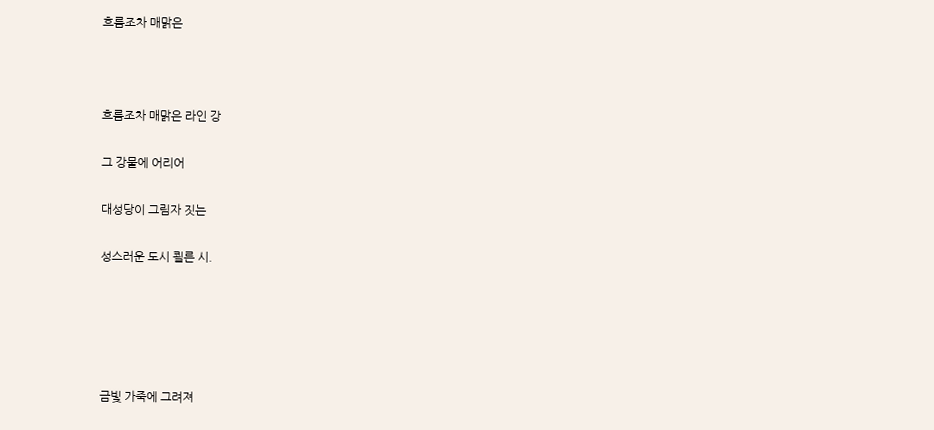흐름조차 매맑은



흐름조차 매맑은 라인 강

그 강물에 어리어

대성당이 그림자 짓는

성스러운 도시 쾰른 시.





금빛 가죽에 그려져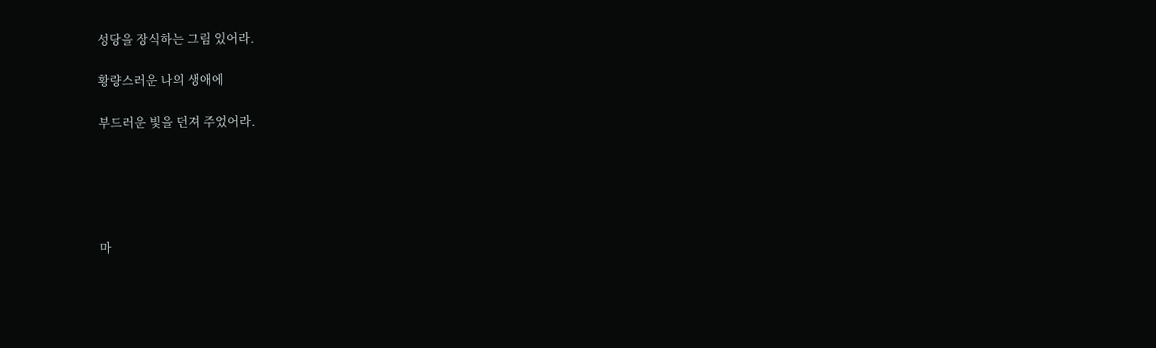성당을 장식하는 그림 있어라.

황량스러운 나의 생애에

부드러운 빛을 던져 주었어라.





마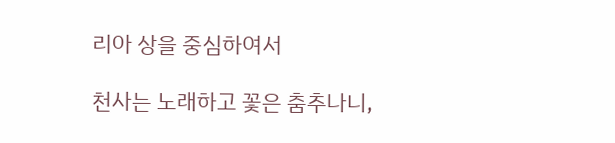리아 상을 중심하여서

천사는 노래하고 꽃은 춤추나니,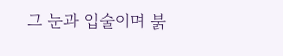그 눈과 입술이며 붉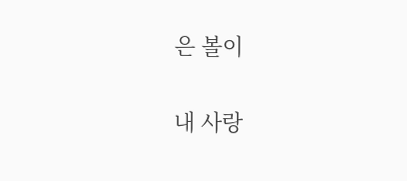은 볼이

내 사랑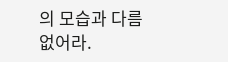의 모습과 다름없어라.